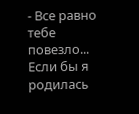- Все равно тебе повезло... Если бы я родилась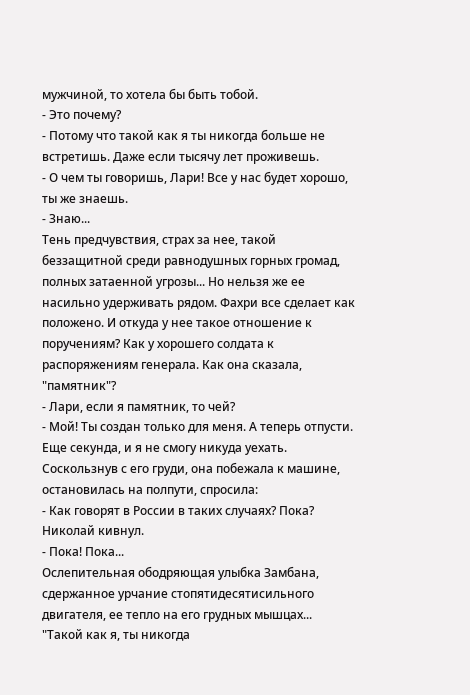мужчиной, то хотела бы быть тобой.
- Это почему?
- Потому что такой как я ты никогда больше не встретишь. Даже если тысячу лет проживешь.
- О чем ты говоришь, Лари! Все у нас будет хорошо, ты же знаешь.
- Знаю...
Тень предчувствия, страх за нее, такой беззащитной среди равнодушных горных громад, полных затаенной угрозы... Но нельзя же ее насильно удерживать рядом. Фахри все сделает как положено. И откуда у нее такое отношение к поручениям? Как у хорошего солдата к распоряжениям генерала. Как она сказала, "памятник"?
- Лари, если я памятник, то чей?
- Мой! Ты создан только для меня. А теперь отпусти. Еще секунда, и я не смогу никуда уехать.
Соскользнув с его груди, она побежала к машине, остановилась на полпути, спросила:
- Как говорят в России в таких случаях? Пока?
Николай кивнул.
- Пока! Пока...
Ослепительная ободряющая улыбка Замбана, сдержанное урчание стопятидесятисильного двигателя, ее тепло на его грудных мышцах...
"Такой как я, ты никогда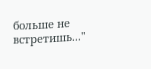больше не встретишь..."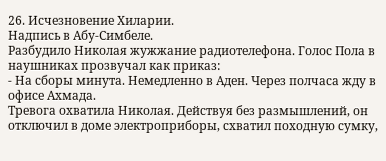26. Исчезновение Хиларии.
Надпись в Абу-Симбеле.
Разбудило Николая жужжание радиотелефона. Голос Пола в наушниках прозвучал как приказ:
- На сборы минута. Немедленно в Аден. Через полчаса жду в офисе Ахмада.
Тревога охватила Николая. Действуя без размышлений, он отключил в доме электроприборы, схватил походную сумку,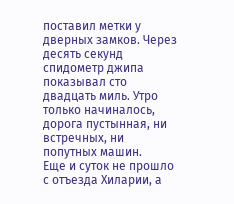поставил метки у дверных замков. Через десять секунд спидометр джипа показывал сто двадцать миль. Утро только начиналось, дорога пустынная, ни встречных, ни попутных машин.
Еще и суток не прошло с отъезда Хиларии, а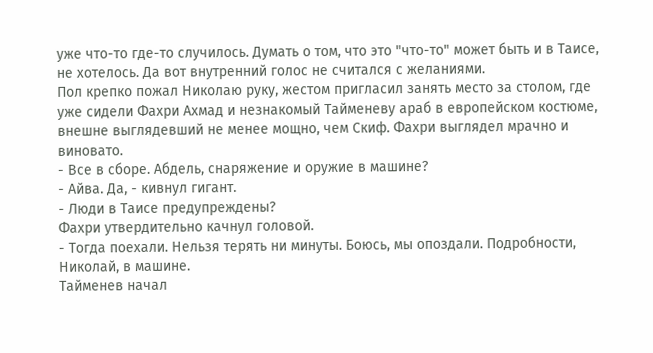уже что-то где-то случилось. Думать о том, что это "что-то" может быть и в Таисе, не хотелось. Да вот внутренний голос не считался с желаниями.
Пол крепко пожал Николаю руку, жестом пригласил занять место за столом, где уже сидели Фахри Ахмад и незнакомый Тайменеву араб в европейском костюме, внешне выглядевший не менее мощно, чем Скиф. Фахри выглядел мрачно и виновато.
- Все в сборе. Абдель, снаряжение и оружие в машине?
- Айва. Да, - кивнул гигант.
- Люди в Таисе предупреждены?
Фахри утвердительно качнул головой.
- Тогда поехали. Нельзя терять ни минуты. Боюсь, мы опоздали. Подробности, Николай, в машине.
Тайменев начал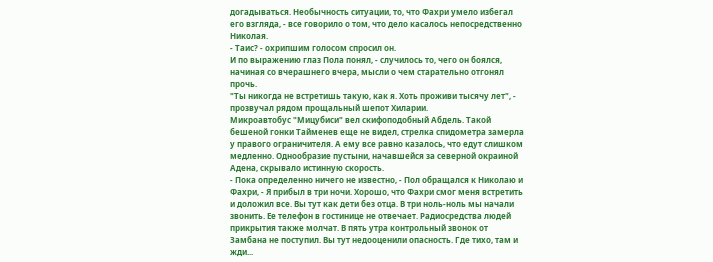догадываться. Необычность ситуации, то, что Фахри умело избегал его взгляда, - все говорило о том, что дело касалось непосредственно Николая.
- Таис? - охрипшим голосом спросил он.
И по выражению глаз Пола понял, - случилось то, чего он боялся, начиная со вчерашнего вчера, мысли о чем старательно отгонял прочь.
"Ты никогда не встретишь такую, как я. Хоть проживи тысячу лет", - прозвучал рядом прощальный шепот Хиларии.
Микроавтобус "Мицубиси" вел скифоподобный Абдель. Такой бешеной гонки Тайменев еще не видел, стрелка спидометра замерла у правого ограничителя. А ему все равно казалось, что едут слишком медленно. Однообразие пустыни, начавшейся за северной окраиной Адена, скрывало истинную скорость.
- Пока определенно ничего не известно, - Пол обращался к Николаю и Фахри, - Я прибыл в три ночи. Хорошо, что Фахри смог меня встретить и доложил все. Вы тут как дети без отца. В три ноль-ноль мы начали звонить. Ее телефон в гостинице не отвечает. Радиосредства людей прикрытия также молчат. В пять утра контрольный звонок от Замбана не поступил. Вы тут недооценили опасность. Где тихо, там и жди...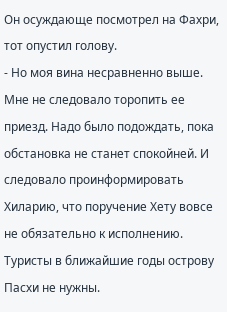Он осуждающе посмотрел на Фахри, тот опустил голову.
- Но моя вина несравненно выше. Мне не следовало торопить ее приезд. Надо было подождать, пока обстановка не станет спокойней. И следовало проинформировать Хиларию, что поручение Хету вовсе не обязательно к исполнению. Туристы в ближайшие годы острову Пасхи не нужны.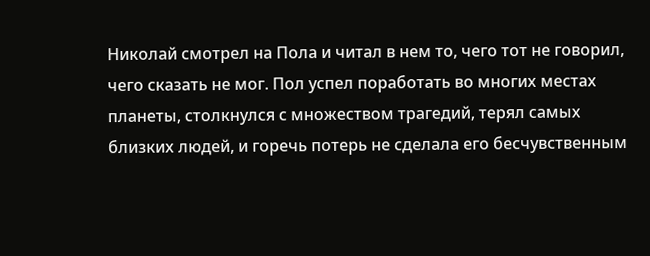Николай смотрел на Пола и читал в нем то, чего тот не говорил, чего сказать не мог. Пол успел поработать во многих местах планеты, столкнулся с множеством трагедий, терял самых близких людей, и горечь потерь не сделала его бесчувственным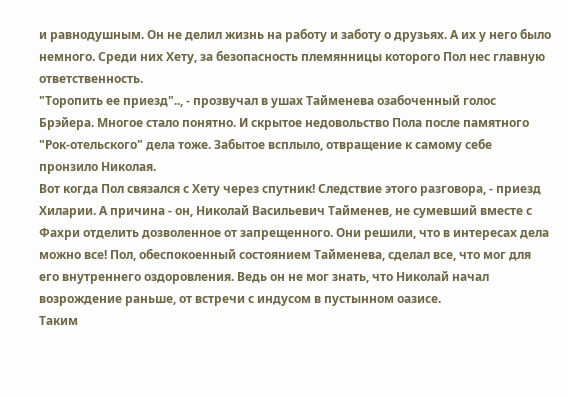и равнодушным. Он не делил жизнь на работу и заботу о друзьях. А их у него было немного. Среди них Хету, за безопасность племянницы которого Пол нес главную ответственность.
"Торопить ее приезд".., - прозвучал в ушах Тайменева озабоченный голос Брэйера. Многое стало понятно. И скрытое недовольство Пола после памятного "Рок-отельского" дела тоже. Забытое всплыло, отвращение к самому себе пронзило Николая.
Вот когда Пол связался с Хету через спутник! Следствие этого разговора, - приезд Хиларии. А причина - он, Николай Васильевич Тайменев, не сумевший вместе с Фахри отделить дозволенное от запрещенного. Они решили, что в интересах дела можно все! Пол, обеспокоенный состоянием Тайменева, сделал все, что мог для его внутреннего оздоровления. Ведь он не мог знать, что Николай начал возрождение раньше, от встречи с индусом в пустынном оазисе.
Таким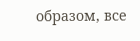образом, все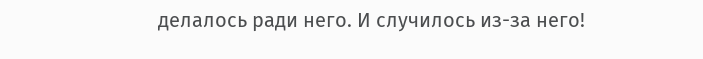делалось ради него. И случилось из-за него!